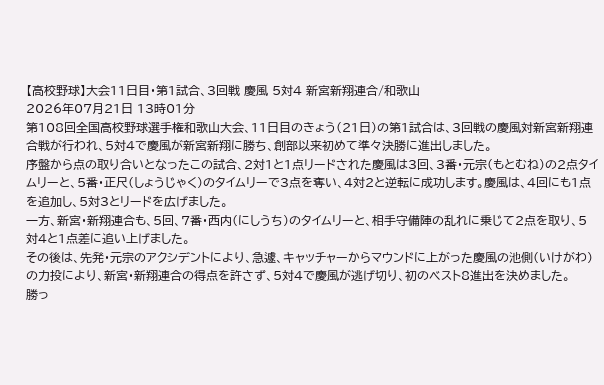【高校野球】大会11日目・第1試合、3回戦 慶風 5対4 新宮新翔連合/和歌山
2026年07月21日 13時01分
第108回全国高校野球選手権和歌山大会、11日目のきょう(21日)の第1試合は、3回戦の慶風対新宮新翔連合戦が行われ、5対4で慶風が新宮新翔に勝ち、創部以来初めて準々決勝に進出しました。
序盤から点の取り合いとなったこの試合、2対1と1点リードされた慶風は3回、3番・元宗(もとむね)の2点タイムリーと、5番・正尺(しょうじゃく)のタイムリーで3点を奪い、4対2と逆転に成功します。慶風は、4回にも1点を追加し、5対3とリードを広げました。
一方、新宮・新翔連合も、5回、7番・西内(にしうち)のタイムリーと、相手守備陣の乱れに乗じて2点を取り、5対4と1点差に追い上げました。
その後は、先発・元宗のアクシデントにより、急遽、キャッチャーからマウンドに上がった慶風の池側(いけがわ)の力投により、新宮・新翔連合の得点を許さず、5対4で慶風が逃げ切り、初のベスト8進出を決めました。
勝っ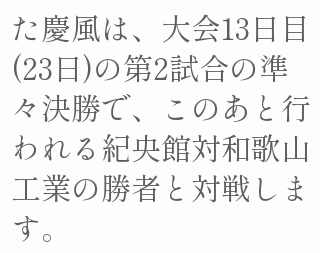た慶風は、大会13日目(23日)の第2試合の準々決勝で、このあと行われる紀央館対和歌山工業の勝者と対戦します。